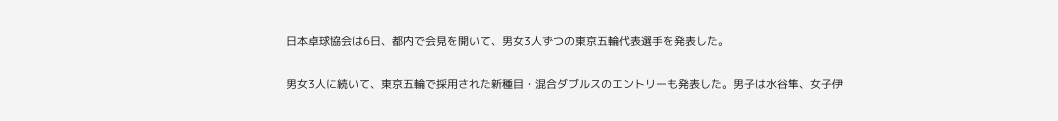日本卓球協会は6日、都内で会見を開いて、男女3人ずつの東京五輪代表選手を発表した。

男女3人に続いて、東京五輪で採用された新種目・混合ダブルスのエントリーも発表した。男子は水谷隼、女子伊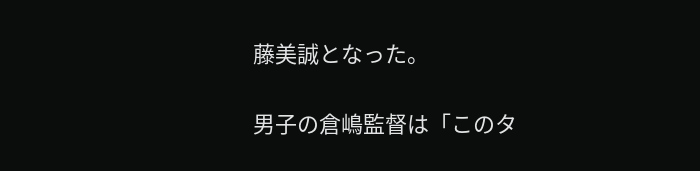藤美誠となった。

男子の倉嶋監督は「このタ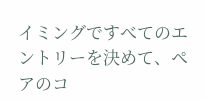イミングですべてのエントリーを決めて、ペアのコ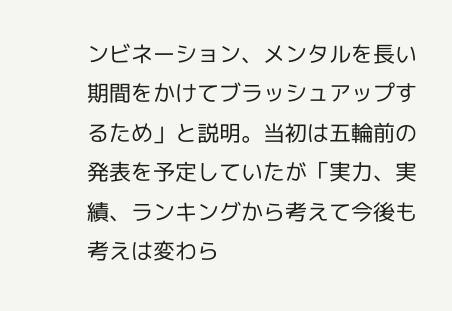ンビネーション、メンタルを長い期間をかけてブラッシュアップするため」と説明。当初は五輪前の発表を予定していたが「実力、実績、ランキングから考えて今後も考えは変わら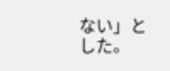ない」とした。